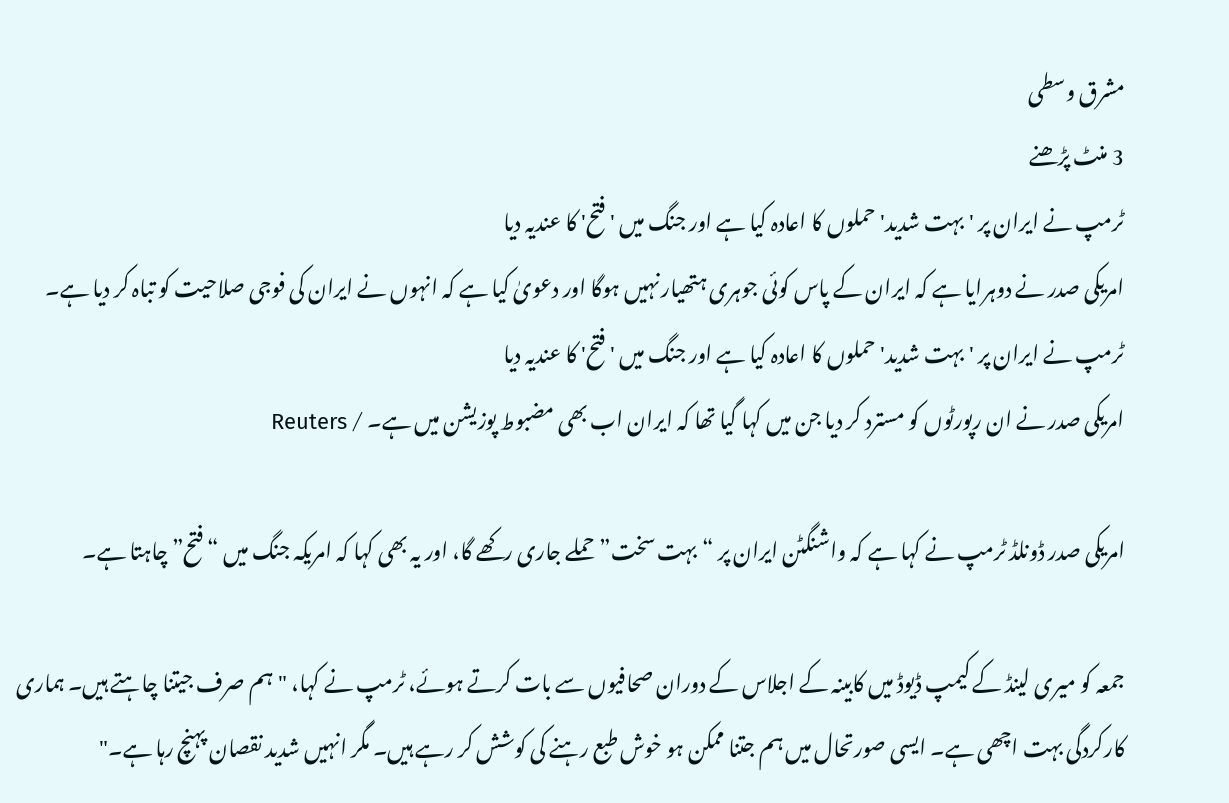مشرق وسطی
3 منٹ پڑھنے
ٹرمپ نے ایران پر 'بہت شدید' حملوں کا اعادہ کیا ہے اور جنگ میں 'فتح' کا عندیہ دیا
امریکی صدر نے دوہرایا ہے کہ ایران کے پاس کوئی جوہری ہتھیار نہیں ہوگا اور دعویٰ کیا ہے کہ انہوں نے ایران کی فوجی صلاحیت کو تباہ کر دیا ہے۔
ٹرمپ نے ایران پر 'بہت شدید' حملوں کا اعادہ کیا ہے اور جنگ میں 'فتح' کا عندیہ دیا
امریکی صدر نے ان رپورٹوں کو مسترد کر دیا جن میں کہا گیا تھا کہ ایران اب بھی مضبوط پوزیشن میں ہے۔ / Reuters

امریکی صدر ڈونلڈ ٹرمپ نے کہا ہے کہ واشنگٹن ایران پر “بہت سخت” حملے جاری رکھے گا، اور یہ بھی کہا کہ امریکہ جنگ میں “فتح” چاہتا ہے۔

جمعہ کو میری لینڈ کے کیمپ ڈیوڈ میں کابینہ کے اجلاس کے دوران صحافیوں سے بات کرتے ہوئے، ٹرمپ نے کہا، "ہم صرف جیتنا چاہتے ہیں۔ ہماری کارکردگی بہت اچھی ہے۔ ایسی صورتحال میں ہم جتنا ممکن ہو خوش طبع رہنے کی کوشش کر رہے ہیں۔ مگر انہیں شدید نقصان پہنچ رہا ہے۔"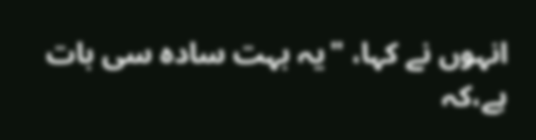انہوں نے کہا، "یہ بہت سادہ سی بات ہے،کہ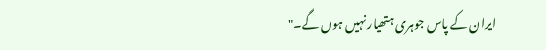ایران کے پاس جوہری ہتھیار نہیں ہوں گے۔"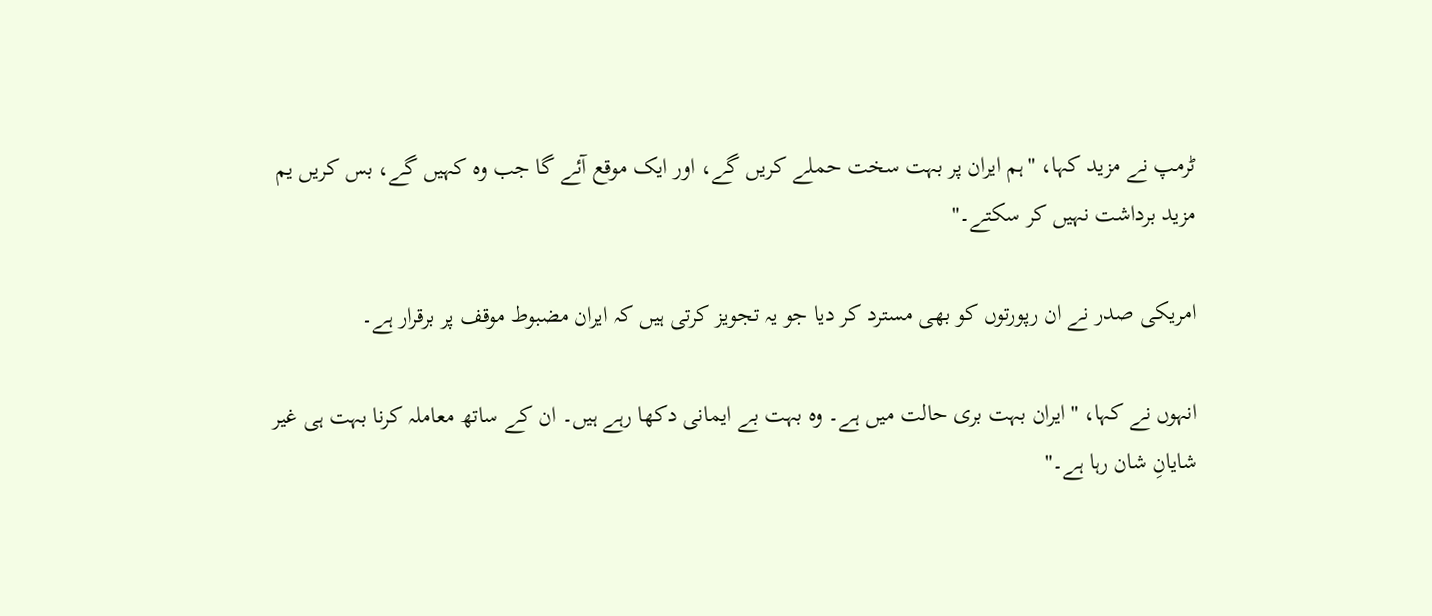ٹرمپ نے مزید کہا، "ہم ایران پر بہت سخت حملے کریں گے، اور ایک موقع آئے گا جب وہ کہیں گے، بس کریں یم مزید برداشت نہیں کر سکتے۔"

امریکی صدر نے ان رپورتوں کو بھی مسترد کر دیا جو یہ تجویز کرتی ہیں کہ ایران مضبوط موقف پر برقرار ہے۔

انہوں نے کہا، "ایران بہت بری حالت میں ہے۔ وہ بہت بے ایمانی دکھا رہے ہیں۔ ان کے ساتھ معاملہ کرنا بہت ہی غیر شایانِ شان رہا ہے۔"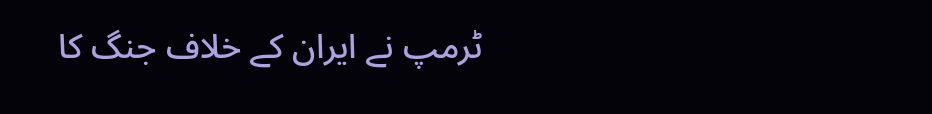ٹرمپ نے ایران کے خلاف جنگ کا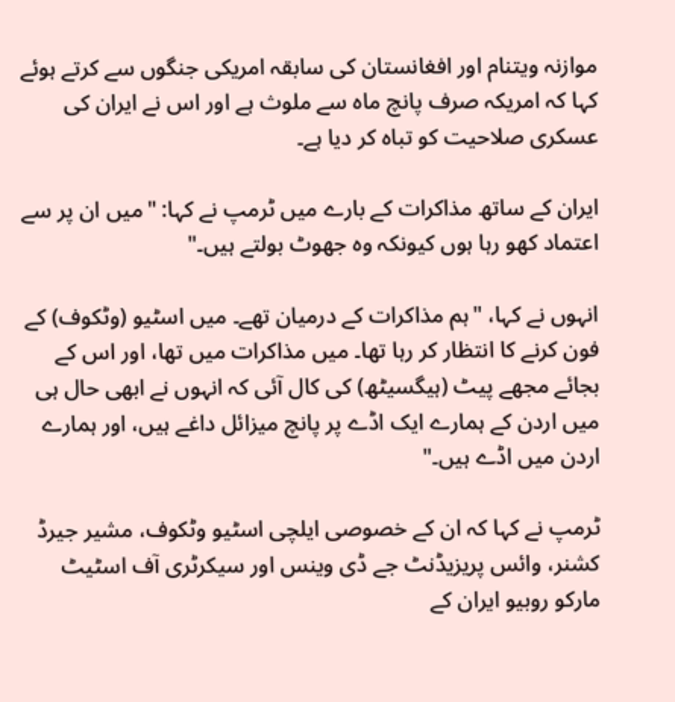موازنہ ویتنام اور افغانستان کی سابقہ امریکی جنگوں سے کرتے ہوئے کہا کہ امریکہ صرف پانچ ماہ سے ملوث ہے اور اس نے ایران کی عسکری صلاحیت کو تباہ کر دیا ہے۔

ایران کے ساتھ مذاکرات کے بارے میں ٹرمپ نے کہا: "میں ان پر سے اعتماد کھو رہا ہوں کیونکہ وہ جھوٹ بولتے ہیں۔"

انہوں نے کہا، "ہم مذاکرات کے درمیان تھے۔ میں اسٹیو (وٹکوف) کے فون کرنے کا انتظار کر رہا تھا۔ میں مذاکرات میں تھا، اور اس کے بجائے مجھے پیٹ (ہیگسیٹھ) کی کال آئی کہ انہوں نے ابھی حال ہی میں اردن کے ہمارے ایک اڈے پر پانچ میزائل داغے ہیں، اور ہمارے اردن میں اڈے ہیں۔"

ٹرمپ نے کہا کہ ان کے خصوصی ایلچی اسٹیو وٹکوف، مشیر جیرڈ کشنر، وائس پریزیڈنٹ جے ڈی وینس اور سیکرٹری آف اسٹیٹ مارکو روبیو ایران کے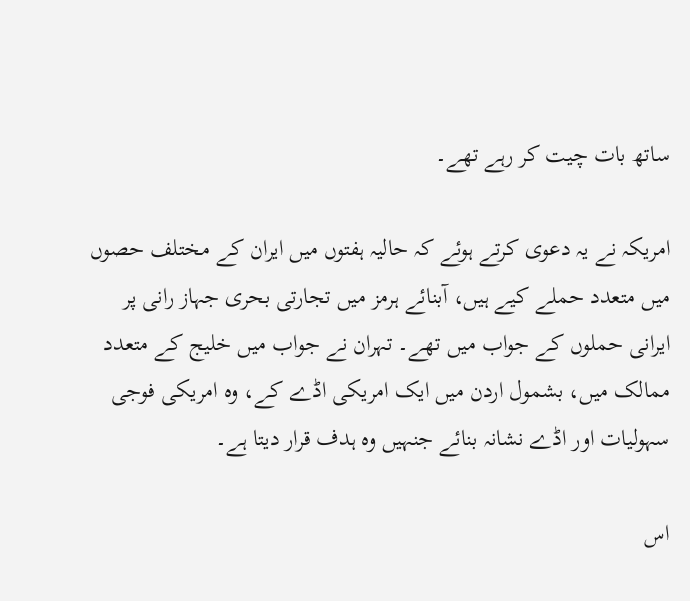ساتھ بات چیت کر رہے تھے۔

امریکہ نے یہ دعوی کرتے ہوئے کہ حالیہ ہفتوں میں ایران کے مختلف حصوں میں متعدد حملے کیے ہیں، آبنائے ہرمز میں تجارتی بحری جہاز رانی پر ایرانی حملوں کے جواب میں تھے۔ تہران نے جواب میں خلیج کے متعدد ممالک میں، بشمول اردن میں ایک امریکی اڈے کے، وہ امریکی فوجی سہولیات اور اڈے نشانہ بنائے جنہیں وہ ہدف قرار دیتا ہے۔

اس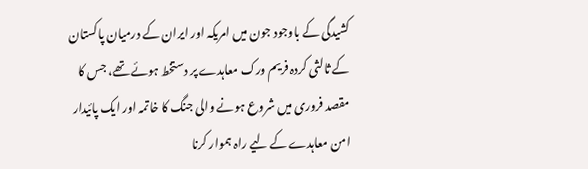کشیدگی کے باوجود جون میں امریکہ اور ایران کے درمیان پاکستان کے ثالثی کردہ فریم ورک معاہدے پر دستخط ہوئے تھے، جس کا مقصد فروری میں شروع ہونے والی جنگ کا خاتمہ اور ایک پائیدار امن معاہدے کے لیے راہ ہموار کرنا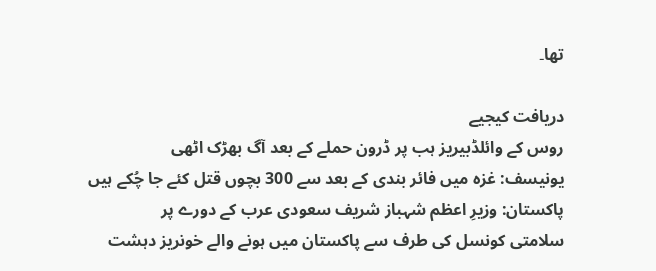تھا۔

دریافت کیجیے
روس کے وائلڈبیریز ہب پر ڈرون حملے کے بعد آگ بھڑک اٹھی
یونیسف: غزہ میں فائر بندی کے بعد سے 300 بچوں قتل کئے جا چُکے ہیں
پاکستان: وزیرِ اعظم شہباز شریف سعودی عرب کے دورے پر
سلامتی کونسل کی طرف سے پاکستان میں ہونے والے خونریز دہشت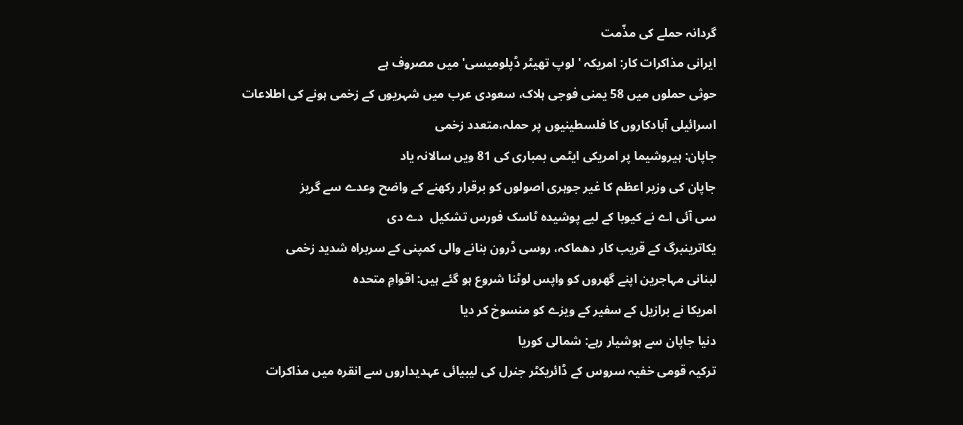گردانہ حملے کی مذّمت
ایرانی مذاکرات کار: امریکہ 'لوپ تھیٹر ڈپلومیسی' میں مصروف ہے
حوثی حملوں میں 58 یمنی فوجی ہلاک، سعودی عرب میں شہریوں کے زخمی ہونے کی اطلاعات
اسرائیلی آبادکاروں کا فلسطینیوں پر حملہ،متعدد زخمی
جاپان: ہیروشیما پر امریکی ایٹمی بمباری کی 81 ویں سالانہ یاد
جاپان کی وزیر اعظم کا غیر جوہری اصولوں کو برقرار رکھنے کے واضح وعدے سے گریز
سی آئی اے نے کیوبا کے لیے پوشیدہ ٹاسک فورس تشکیل  دے دی
یکاترینبرگ کے قریب کار دھماکہ، روسی ڈرون بنانے والی کمپنی کے سربراہ شدید زخمی
لبنانی مہاجرین اپنے گھروں کو واپس لوٹنا شروع ہو گئے ہیں: اقوامِ متحدہ
امریکا نے برازیل کے سفیر کے ویزے کو منسوخ کر دیا
دنیا جاپان سے ہوشیار رہے: شمالی کوریا
ترکیہ قومی خفیہ سروس کے ڈائریکٹر جنرل کی لیبیائی عہدیداروں سے انقرہ میں مذاکرات